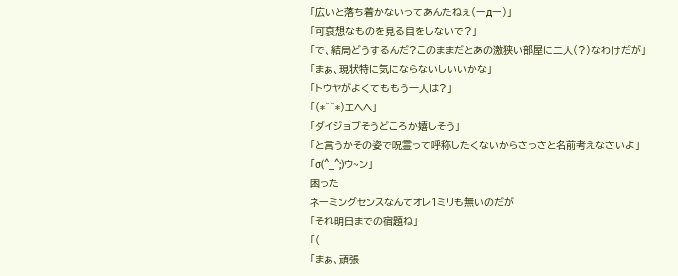「広いと落ち着かないってあんたねぇ(ーдー)」
「可哀想なものを見る目をしないで?」
「で、結局どうするんだ?このままだとあの激狭い部屋に二人(?)なわけだが」
「まぁ、現状特に気にならないしいいかな」
「トウヤがよくてももう一人は?」
「(*^^*)エヘヘ」
「ダイジョブそうどころか嬉しそう」
「と言うかその姿で呪霊って呼称したくないからさっさと名前考えなさいよ」
「σ(^_^;)ウ~ン」
困った
ネーミングセンスなんてオレ1ミリも無いのだが
「それ明日までの宿題ね」
「(
「まぁ、頑張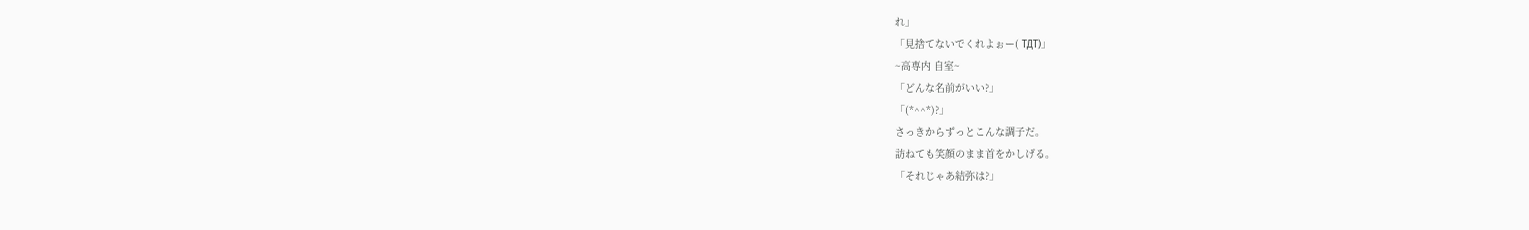れ」
「見捨てないでくれよぉー( TДT)」
~高専内 自室~
「どんな名前がいい?」
「(*^^*)?」
さっきからずっとこんな調子だ。
訪ねても笑顔のまま首をかしげる。
「それじゃあ結弥は?」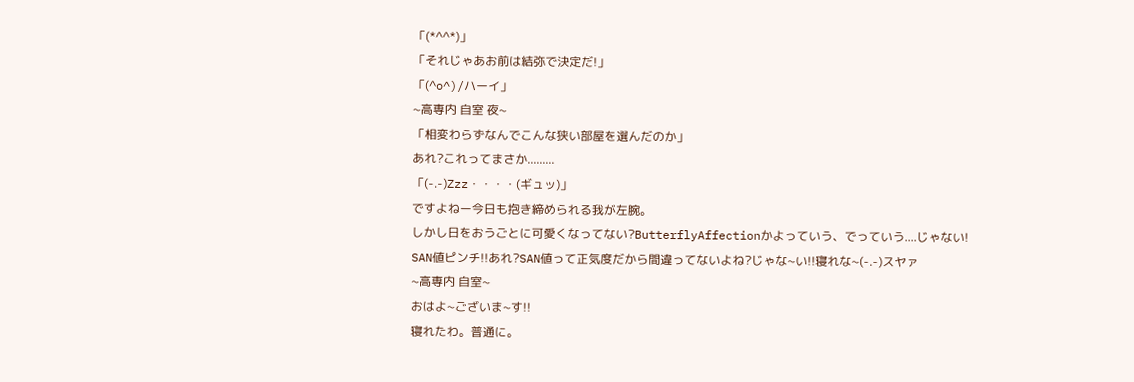「(*^^*)」
「それじゃあお前は結弥で決定だ!」
「(^o^)/ハーイ」
~高専内 自室 夜~
「相変わらずなんでこんな狭い部屋を選んだのか」
あれ?これってまさか.........
「(-.-)Zzz・・・・(ギュッ)」
ですよねー今日も抱き締められる我が左腕。
しかし日をおうごとに可愛くなってない?ButterflyAffectionかよっていう、でっていう....じゃない!
SAN値ピンチ!!あれ?SAN値って正気度だから間違ってないよね?じゃな~い!!寝れな~(-.-)スヤァ
~高専内 自室~
おはよ~ございま~す!!
寝れたわ。普通に。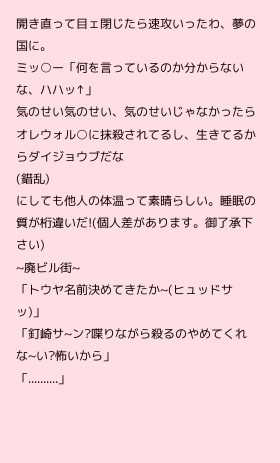開き直って目ェ閉じたら速攻いったわ、夢の国に。
ミッ○ー「何を言っているのか分からないな、ハハッ↑」
気のせい気のせい、気のせいじゃなかったらオレウォル○に抹殺されてるし、生きてるからダイジョウブだな
(錯乱)
にしても他人の体温って素晴らしい。睡眠の質が桁違いだ!(個人差があります。御了承下さい)
~廃ビル街~
「トウヤ名前決めてきたか~(ヒュッドサッ)」
「釘崎サ~ン?喋りながら殺るのやめてくれな~い?怖いから」
「..........」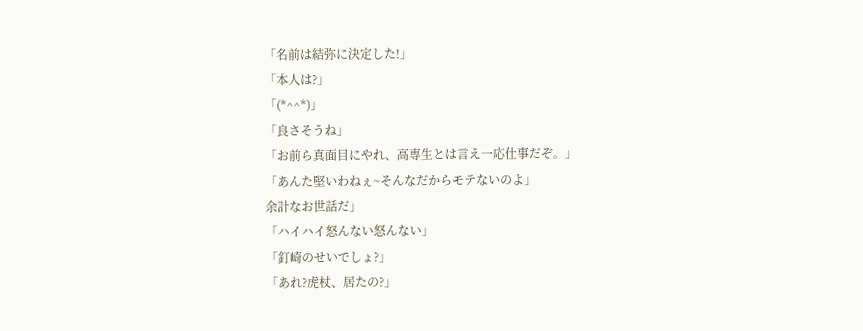「名前は結弥に決定した!」
「本人は?」
「(*^^*)」
「良さそうね」
「お前ら真面目にやれ、高専生とは言え一応仕事だぞ。」
「あんた堅いわねぇ~そんなだからモテないのよ」
余計なお世話だ」
「ハイハイ怒んない怒んない」
「釘崎のせいでしょ?」
「あれ?虎杖、居たの?」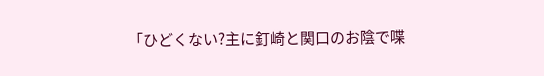「ひどくない?主に釘崎と関口のお陰で喋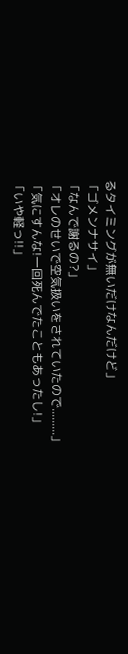るタイミングが無いだけなんだけど」
「ゴメンナサイ」
「なんで謝るの?」
「オレのせいで空気扱いをされていたので.........」
「気にすんな!一回死んでたこともあったし!」
「いや軽っ!!」